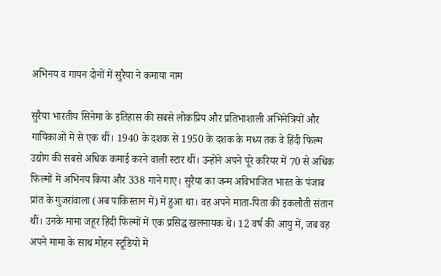अभिनय व गायन दोनों में सुरैया ने कमाया नाम

सुरैया भारतीय सिनेमा के इतिहास की सबसे लोकप्रिय और प्रतिभाशाली अभिनेत्रियों और गायिकाओं में से एक थीं। 1940 के दशक से 1950 के दशक के मध्य तक वे हिंदी फिल्म उद्योग की सबसे अधिक कमाई करने वाली स्टार थीं। उन्होंने अपने पूरे करियर में 70 से अधिक फिल्मों में अभिनय किया और 338 गाने गाए। सुरैया का जन्म अविभाजित भारत के पंजाब प्रांत के गुजरांवाला (अब पाकिस्तान में) में हुआ था। वह अपने माता-पिता की इकलौती संतान थीं। उनके मामा जहूर हिंदी फिल्मों में एक प्रसिद्ध खलनायक थे। 12 वर्ष की आयु में, जब वह अपने मामा के साथ मोहन स्टूडियो में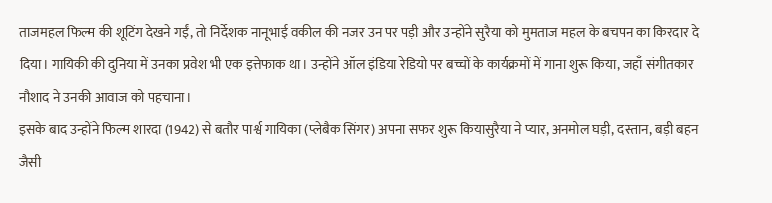ताजमहल फिल्म की शूटिंग देखने गईं, तो निर्देशक नानूभाई वकील की नजर उन पर पड़ी और उन्होंने सुरैया को मुमताज महल के बचपन का किरदार दे दिया। गायिकी की दुनिया में उनका प्रवेश भी एक इत्तेफाक था। उन्होंने ऑल इंडिया रेडियो पर बच्चों के कार्यक्रमों में गाना शुरू किया, जहाँ संगीतकार नौशाद ने उनकी आवाज को पहचाना।
इसके बाद उन्होंने फिल्म शारदा (1942) से बतौर पार्श्व गायिका (प्लेबैक सिंगर) अपना सफर शुरू कियासुरैया ने प्यार, अनमोल घड़ी, दस्तान, बड़ी बहन जैसी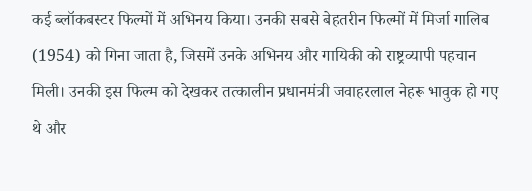कई ब्लॉकबस्टर फिल्मों में अभिनय किया। उनकी सबसे बेहतरीन फिल्मों में मिर्जा गालिब (1954) को गिना जाता है, जिसमें उनके अभिनय और गायिकी को राष्ट्रव्यापी पहचान मिली। उनकी इस फिल्म को देखकर तत्कालीन प्रधानमंत्री जवाहरलाल नेहरू भावुक हो गए थे और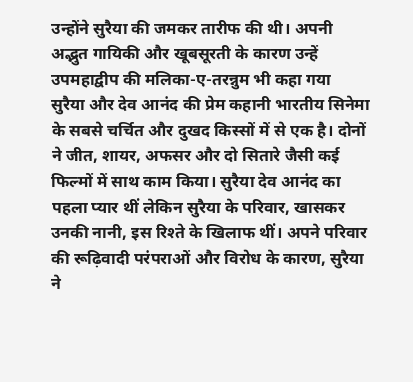उन्होंने सुरैया की जमकर तारीफ की थी। अपनी अद्भुत गायिकी और खूबसूरती के कारण उन्हें उपमहाद्वीप की मलिका-ए-तरन्नुम भी कहा गया
सुरैया और देव आनंद की प्रेम कहानी भारतीय सिनेमा के सबसे चर्चित और दुखद किस्सों में से एक है। दोनों ने जीत, शायर, अफसर और दो सितारे जैसी कई फिल्मों में साथ काम किया। सुरैया देव आनंद का पहला प्यार थीं लेकिन सुरैया के परिवार, खासकर उनकी नानी, इस रिश्ते के खिलाफ थीं। अपने परिवार की रूढ़िवादी परंपराओं और विरोध के कारण, सुरैया ने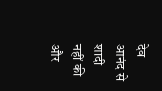देव आनंद से शादी नहीं की और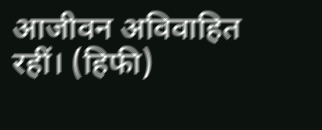आजीवन अविवाहित रहीं। (हिफी)